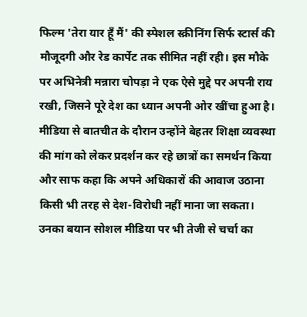फिल्म 'तेरा यार हूँ मैं' की स्पेशल स्क्रीनिंग सिर्फ स्टार्स की मौजूदगी और रेड कार्पेट तक सीमित नहीं रही। इस मौके पर अभिनेत्री मन्नारा चोपड़ा ने एक ऐसे मुद्दे पर अपनी राय रखी, जिसने पूरे देश का ध्यान अपनी ओर खींचा हुआ है। मीडिया से बातचीत के दौरान उन्होंने बेहतर शिक्षा व्यवस्था की मांग को लेकर प्रदर्शन कर रहे छात्रों का समर्थन किया और साफ कहा कि अपने अधिकारों की आवाज उठाना किसी भी तरह से देश-विरोधी नहीं माना जा सकता। उनका बयान सोशल मीडिया पर भी तेजी से चर्चा का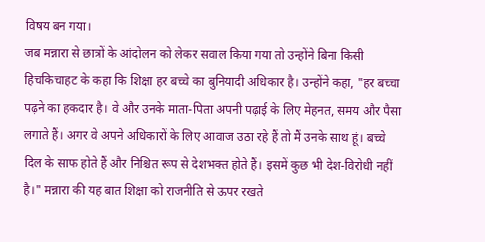विषय बन गया।
जब मन्नारा से छात्रों के आंदोलन को लेकर सवाल किया गया तो उन्होंने बिना किसी हिचकिचाहट के कहा कि शिक्षा हर बच्चे का बुनियादी अधिकार है। उन्होंने कहा, "हर बच्चा पढ़ने का हकदार है। वे और उनके माता-पिता अपनी पढ़ाई के लिए मेहनत, समय और पैसा लगाते हैं। अगर वे अपने अधिकारों के लिए आवाज उठा रहे हैं तो मैं उनके साथ हूं। बच्चे दिल के साफ होते हैं और निश्चित रूप से देशभक्त होते हैं। इसमें कुछ भी देश-विरोधी नहीं है।" मन्नारा की यह बात शिक्षा को राजनीति से ऊपर रखते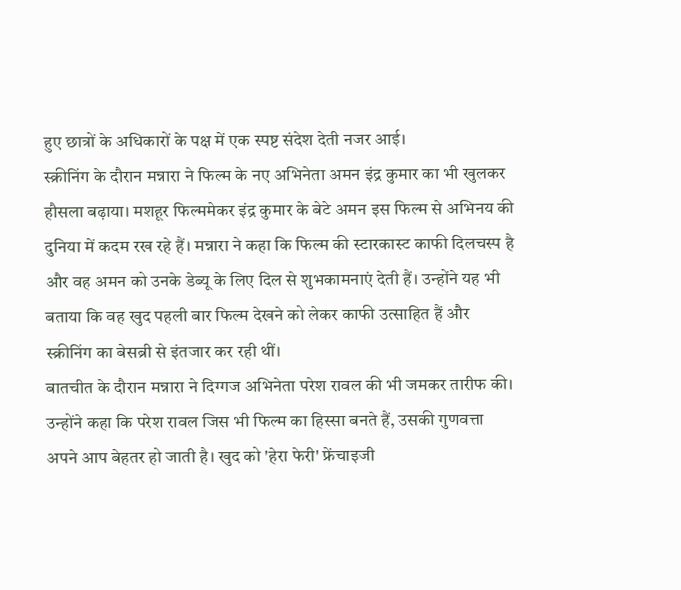हुए छात्रों के अधिकारों के पक्ष में एक स्पष्ट संदेश देती नजर आई।
स्क्रीनिंग के दौरान मन्नारा ने फिल्म के नए अभिनेता अमन इंद्र कुमार का भी खुलकर हौसला बढ़ाया। मशहूर फिल्ममेकर इंद्र कुमार के बेटे अमन इस फिल्म से अभिनय की दुनिया में कदम रख रहे हैं। मन्नारा ने कहा कि फिल्म की स्टारकास्ट काफी दिलचस्प है और वह अमन को उनके डेब्यू के लिए दिल से शुभकामनाएं देती हैं। उन्होंने यह भी बताया कि वह खुद पहली बार फिल्म देखने को लेकर काफी उत्साहित हैं और स्क्रीनिंग का बेसब्री से इंतजार कर रही थीं।
बातचीत के दौरान मन्नारा ने दिग्गज अभिनेता परेश रावल की भी जमकर तारीफ की। उन्होंने कहा कि परेश रावल जिस भी फिल्म का हिस्सा बनते हैं, उसकी गुणवत्ता अपने आप बेहतर हो जाती है। खुद को 'हेरा फेरी' फ्रेंचाइजी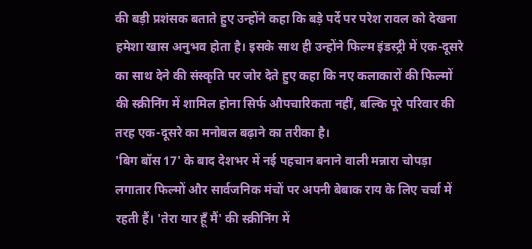की बड़ी प्रशंसक बताते हुए उन्होंने कहा कि बड़े पर्दे पर परेश रावल को देखना हमेशा खास अनुभव होता है। इसके साथ ही उन्होंने फिल्म इंडस्ट्री में एक-दूसरे का साथ देने की संस्कृति पर जोर देते हुए कहा कि नए कलाकारों की फिल्मों की स्क्रीनिंग में शामिल होना सिर्फ औपचारिकता नहीं, बल्कि पूरे परिवार की तरह एक-दूसरे का मनोबल बढ़ाने का तरीका है।
'बिग बॉस 17' के बाद देशभर में नई पहचान बनाने वाली मन्नारा चोपड़ा लगातार फिल्मों और सार्वजनिक मंचों पर अपनी बेबाक राय के लिए चर्चा में रहती हैं। 'तेरा यार हूँ मैं' की स्क्रीनिंग में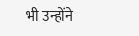भी उन्होंने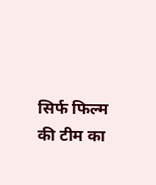सिर्फ फिल्म की टीम का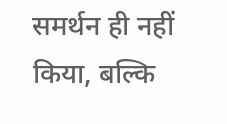समर्थन ही नहीं किया, बल्कि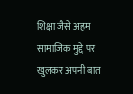शिक्षा जैसे अहम सामाजिक मुद्दे पर खुलकर अपनी बात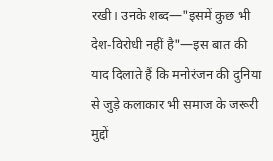रखी। उनके शब्द—"इसमें कुछ भी देश-विरोधी नहीं है"—इस बात की याद दिलाते हैं कि मनोरंजन की दुनिया से जुड़े कलाकार भी समाज के जरूरी मुद्दों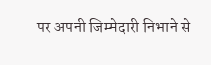पर अपनी जिम्मेदारी निभाने से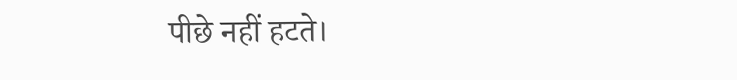पीछे नहीं हटते।